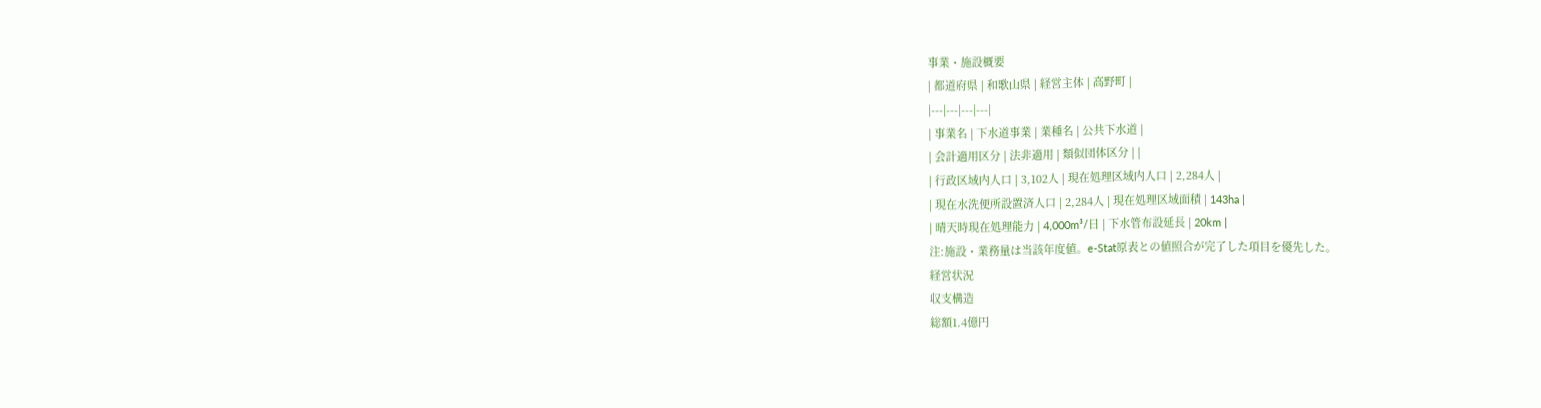事業・施設概要
| 都道府県 | 和歌山県 | 経営主体 | 高野町 |
|---|---|---|---|
| 事業名 | 下水道事業 | 業種名 | 公共下水道 |
| 会計適用区分 | 法非適用 | 類似団体区分 | |
| 行政区域内人口 | 3,102人 | 現在処理区域内人口 | 2,284人 |
| 現在水洗便所設置済人口 | 2,284人 | 現在処理区域面積 | 143ha |
| 晴天時現在処理能力 | 4,000m³/日 | 下水管布設延長 | 20km |
注:施設・業務量は当該年度値。e-Stat原表との値照合が完了した項目を優先した。
経営状況
収支構造
総額1.4億円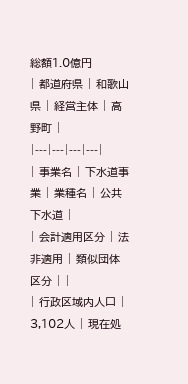総額1.0億円
| 都道府県 | 和歌山県 | 経営主体 | 高野町 |
|---|---|---|---|
| 事業名 | 下水道事業 | 業種名 | 公共下水道 |
| 会計適用区分 | 法非適用 | 類似団体区分 | |
| 行政区域内人口 | 3,102人 | 現在処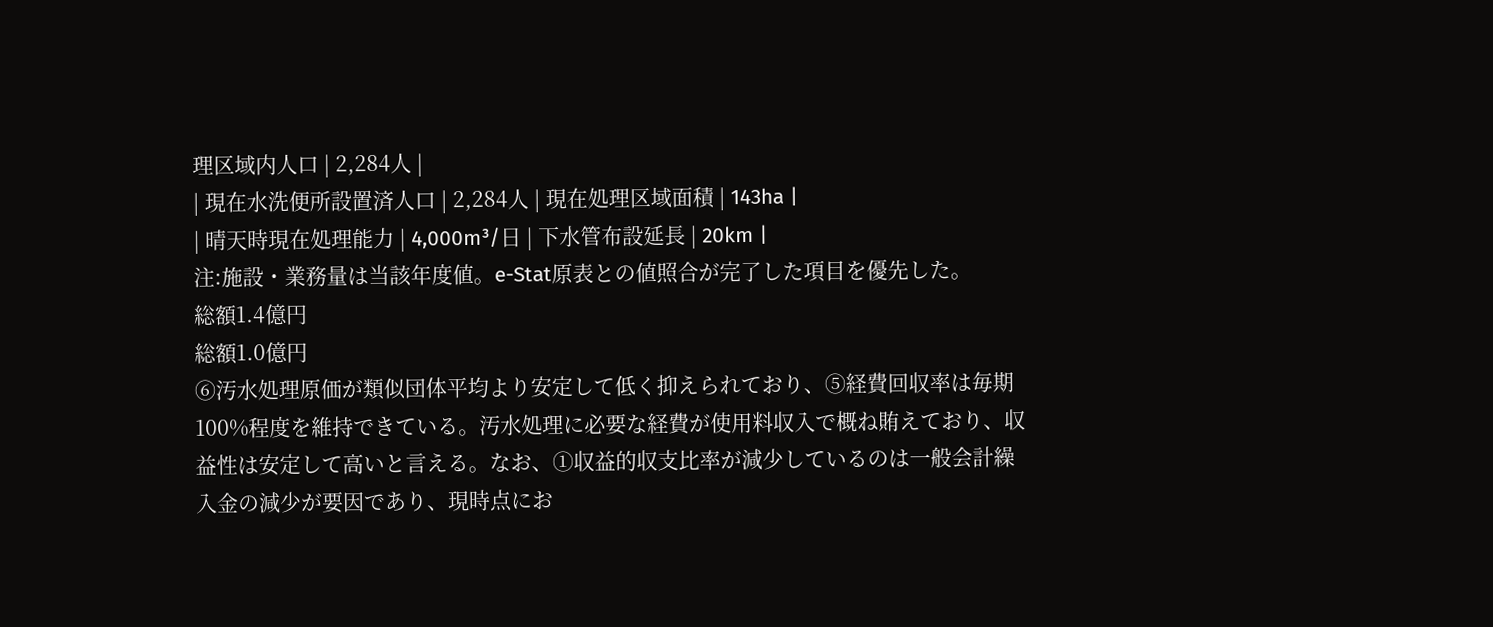理区域内人口 | 2,284人 |
| 現在水洗便所設置済人口 | 2,284人 | 現在処理区域面積 | 143ha |
| 晴天時現在処理能力 | 4,000m³/日 | 下水管布設延長 | 20km |
注:施設・業務量は当該年度値。e-Stat原表との値照合が完了した項目を優先した。
総額1.4億円
総額1.0億円
⑥汚水処理原価が類似団体平均より安定して低く抑えられており、⑤経費回収率は毎期100%程度を維持できている。汚水処理に必要な経費が使用料収入で概ね賄えており、収益性は安定して高いと言える。なお、①収益的収支比率が減少しているのは一般会計繰入金の減少が要因であり、現時点にお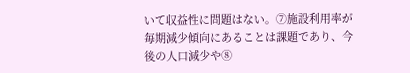いて収益性に問題はない。⑦施設利用率が毎期減少傾向にあることは課題であり、今後の人口減少や⑧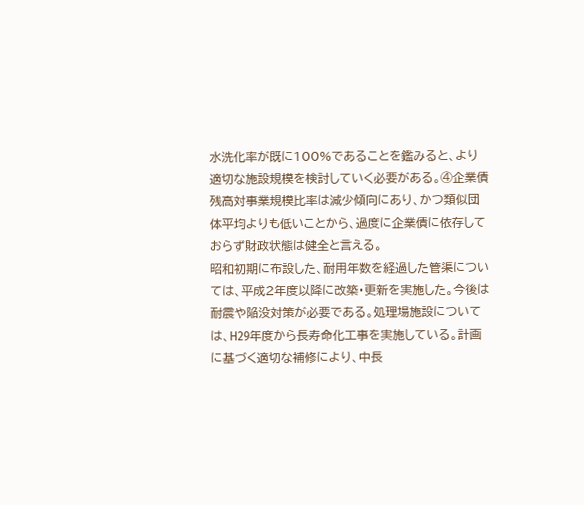水洗化率が既に100%であることを鑑みると、より適切な施設規模を検討していく必要がある。④企業債残高対事業規模比率は減少傾向にあり、かつ類似団体平均よりも低いことから、過度に企業債に依存しておらず財政状態は健全と言える。
昭和初期に布設した、耐用年数を経過した管渠については、平成2年度以降に改築・更新を実施した。今後は耐震や陥没対策が必要である。処理場施設については、H29年度から長寿命化工事を実施している。計画に基づく適切な補修により、中長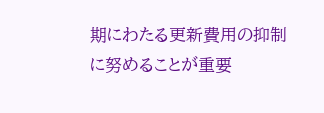期にわたる更新費用の抑制に努めることが重要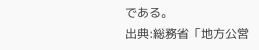である。
出典:総務省「地方公営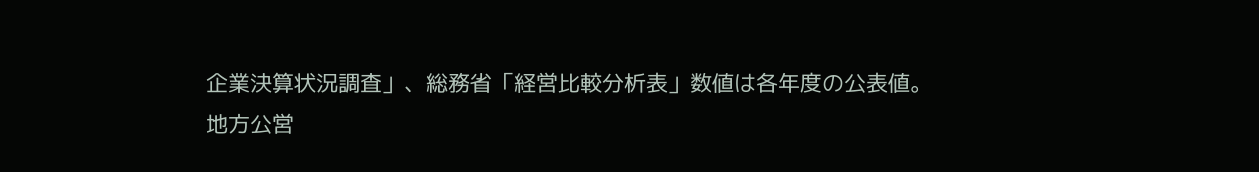企業決算状況調査」、総務省「経営比較分析表」数値は各年度の公表値。
地方公営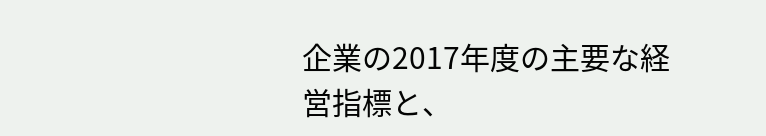企業の2017年度の主要な経営指標と、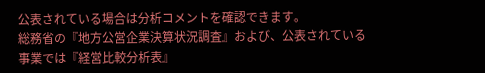公表されている場合は分析コメントを確認できます。
総務省の『地方公営企業決算状況調査』および、公表されている事業では『経営比較分析表』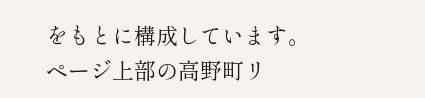をもとに構成しています。
ページ上部の高野町リ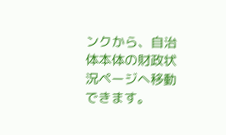ンクから、自治体本体の財政状況ページへ移動できます。